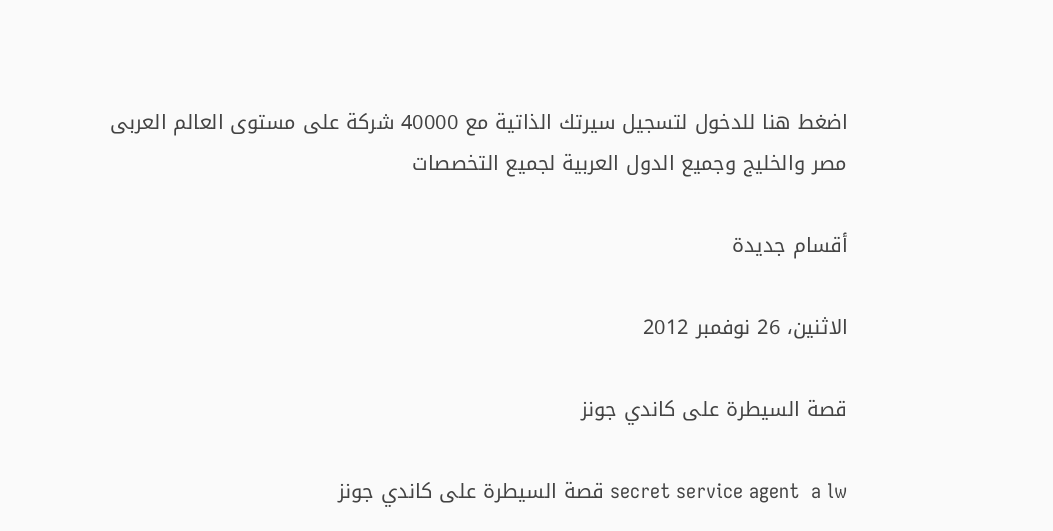اضغط هنا للدخول لتسجيل سيرتك الذاتية مع 40000 شركة على مستوى العالم العربى مصر والخليج وجميع الدول العربية لجميع التخصصات

أقسام جديدة

الاثنين، 26 نوفمبر 2012

قصة السيطرة على كاندي جونز

secret service agent  a lw قصة السيطرة على كاندي جونز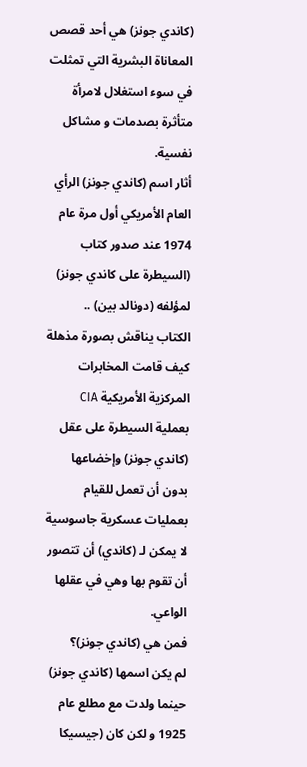(كاندي جونز) هي أحد قصص المعاناة البشرية التي تمثلت في سوء استغلال لامرأة متأثرة بصدمات و مشاكل نفسية.
أثار اسم (كاندي جونز) الرأي العام الأمريكي أول مرة عام 1974 عند صدور كتاب (السيطرة على كاندي جونز) لمؤلفه (دونالد بين) ..
الكتاب يناقش بصورة مذهلة كيف قامت المخابرات المركزية الأمريكية CIA بعملية السيطرة على عقل (كاندي جونز) وإخضاعها بدون أن تعمل للقيام بعمليات عسكرية جاسوسية لا يمكن لـ (كاندي) أن تتصور أن تقوم بها وهي في عقلها الواعي.
فمن هي (كاندي جونز)؟
لم يكن اسمها (كاندي جونز) حينما ولدت مع مطلع عام 1925 و لكن كان (جيسيكا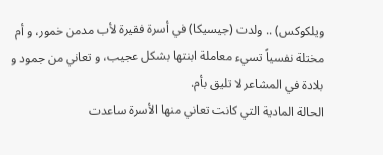ويلكوكس) .. ولدت (جيسيكا) في أسرة فقيرة لأب مدمن خمور، و أم مختلة نفسياً تسيء معاملة ابنتها بشكل عجيب، و تعاني من جمود و بلادة في المشاعر لا تليق بأم.
الحالة المادية التي كانت تعاني منها الأسرة ساعدت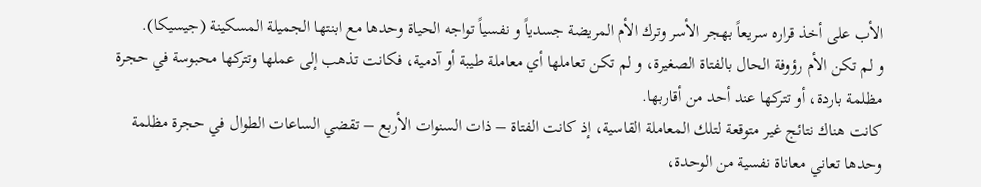الأب على أخذ قراره سريعاً بهجر الأسر وترك الأم المريضة جسدياً و نفسياً تواجه الحياة وحدها مع ابنتها الجميلة المسكينة (جيسيكا).
و لم تكن الأم رؤوفة الحال بالفتاة الصغيرة، و لم تكن تعاملها أي معاملة طيبة أو آدمية، فكانت تذهب إلى عملها وتتركها محبوسة في حجرة مظلمة باردة، أو تتركها عند أحد من أقاربها.
كانت هناك نتائج غير متوقعة لتلك المعاملة القاسية، إذ كانت الفتاة – ذات السنوات الأربع – تقضي الساعات الطوال في حجرة مظلمة وحدها تعاني معاناة نفسية من الوحدة،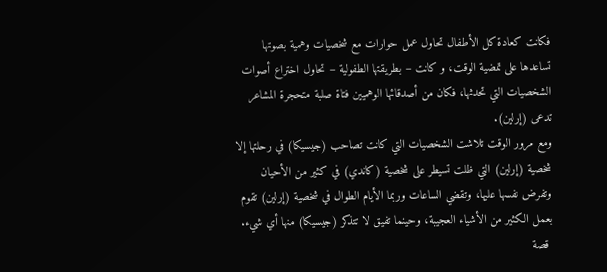فكانت كعادة كل الأطفال تحاول عمل حوارات مع شخصيات وهمية بصوتها تساعدها على تمضية الوقت، و كانت – بطريقتها الطفولية – تحاول اختراع أصوات الشخصيات التي تحدثها، فكان من أصدقائها الوهميين فتاة صلبة متحجرة المشاعر تدعى (إرلين).
ومع مرور الوقت تلاشت الشخصيات التي كانت تصاحب (جيسيكا) في رحلتها إلا شخصية (إرلين) التي ظلت تسيطر على شخصية (كاندي) في كثير من الأحيان وتفرض نفسها عليها، وتقضي الساعات وربما الأيام الطوال في شخصية (إرلين) تقوم بعمل الكثير من الأشياء العجيبة، وحينما تفيق لا تتذكر (جيسيكا) منها أي شيء.
 قصة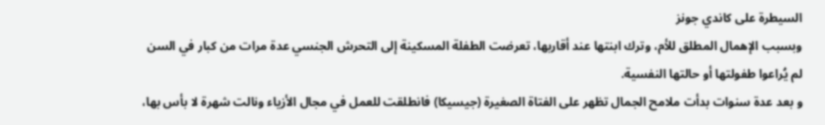السيطرة على كاندي جونز
وبسبب الإهمال المطلق للأم، وترك ابنتها عند أقاربها، تعرضت الطفلة المسكينة إلى التحرش الجنسي عدة مرات من كبار في السن لم يُراعوا طفولتها أو حالتها النفسية.
و بعد عدة سنوات بدأت ملامح الجمال تظهر على الفتاة الصغيرة (جيسيكا) فانطلقت للعمل في مجال الأزياء ونالت شهرة لا بأس بها،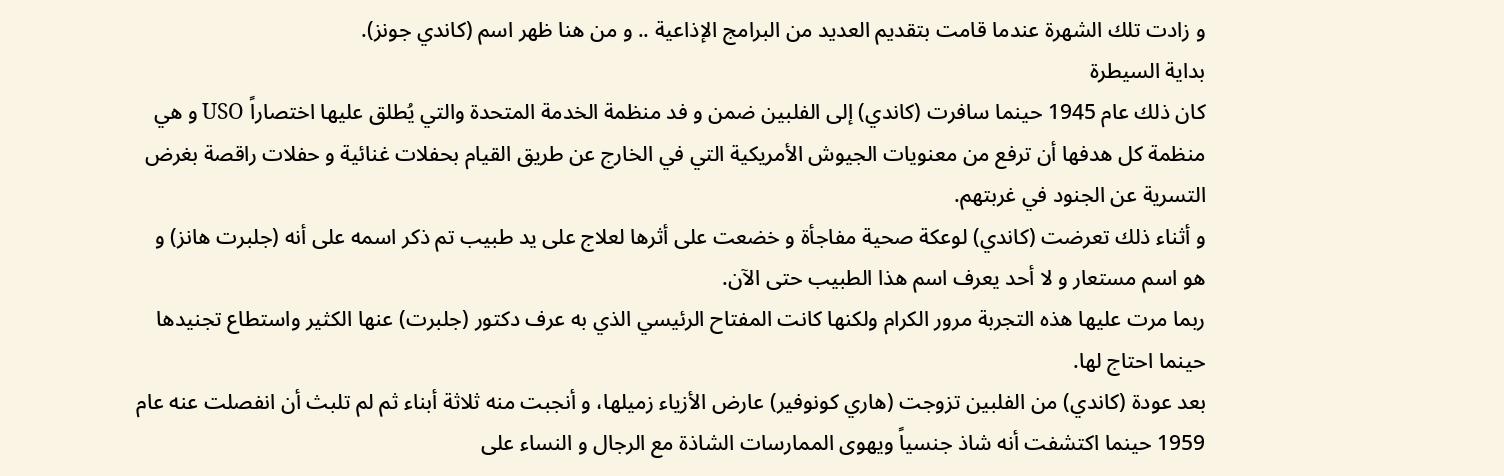و زادت تلك الشهرة عندما قامت بتقديم العديد من البرامج الإذاعية .. و من هنا ظهر اسم (كاندي جونز).
بداية السيطرة
كان ذلك عام 1945 حينما سافرت (كاندي) إلى الفلبين ضمن و فد منظمة الخدمة المتحدة والتي يُطلق عليها اختصاراً USO و هي منظمة كل هدفها أن ترفع من معنويات الجيوش الأمريكية التي في الخارج عن طريق القيام بحفلات غنائية و حفلات راقصة بغرض التسرية عن الجنود في غربتهم.
و أثناء ذلك تعرضت (كاندي) لوعكة صحية مفاجأة و خضعت على أثرها لعلاج على يد طبيب تم ذكر اسمه على أنه (جلبرت هانز) و هو اسم مستعار و لا أحد يعرف اسم هذا الطبيب حتى الآن.
ربما مرت عليها هذه التجربة مرور الكرام ولكنها كانت المفتاح الرئيسي الذي به عرف دكتور (جلبرت) عنها الكثير واستطاع تجنيدها حينما احتاج لها.
بعد عودة (كاندي) من الفلبين تزوجت (هاري كونوفير) عارض الأزياء زميلها، و أنجبت منه ثلاثة أبناء ثم لم تلبث أن انفصلت عنه عام 1959 حينما اكتشفت أنه شاذ جنسياً ويهوى الممارسات الشاذة مع الرجال و النساء على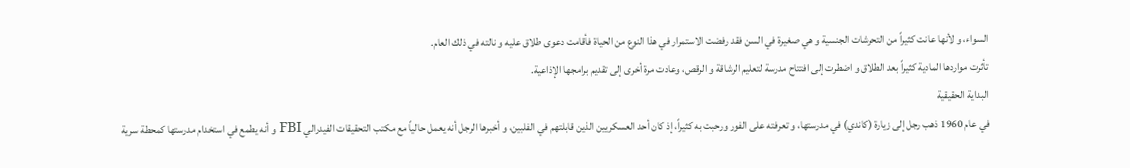السواء، و لأنها عانت كثيراً من التحرشات الجنسية و هي صغيرة في السن فقد رفضت الاستمرار في هذا النوع من الحياة فأقامت دعوى طلاق عليه و نالته في ذلك العام.
تأثرت مواردها المادية كثيراً بعد الطلاق و اضطرت إلى افتتاح مدرسة لتعليم الرشاقة و الرقص، وعادت مرة أخرى إلى تقديم برامجها الإذاعية.
البداية الحقيقية
في عام 1960 ذهب رجل إلى زيارة (كاندي) في مدرستها، و تعرفته على الفور ورحبت به كثيراً، إذ كان أحد العسكريين الذين قابلتهم في الفلبين، و أخبرها الرجل أنه يعمل حالياً مع مكتب التحقيقات الفيدرالي FBI و أنه يطمع في استخدام مدرستها كمحطة سرية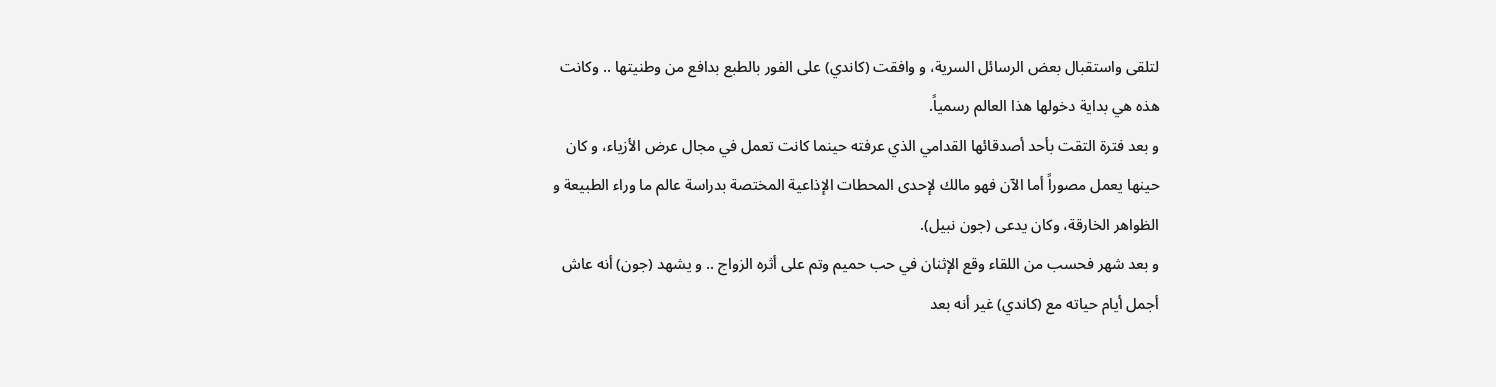لتلقى واستقبال بعض الرسائل السرية، و وافقت (كاندي) على الفور بالطبع بدافع من وطنيتها .. وكانت هذه هي بداية دخولها هذا العالم رسمياً.
و بعد فترة التقت بأحد أصدقائها القدامي الذي عرفته حينما كانت تعمل في مجال عرض الأزياء، و كان حينها يعمل مصوراً أما الآن فهو مالك لإحدى المحطات الإذاعية المختصة بدراسة عالم ما وراء الطبيعة و الظواهر الخارقة، وكان يدعى (جون نبيل).
و بعد شهر فحسب من اللقاء وقع الإثنان في حب حميم وتم على أثره الزواج .. و يشهد (جون) أنه عاش أجمل أيام حياته مع (كاندي) غير أنه بعد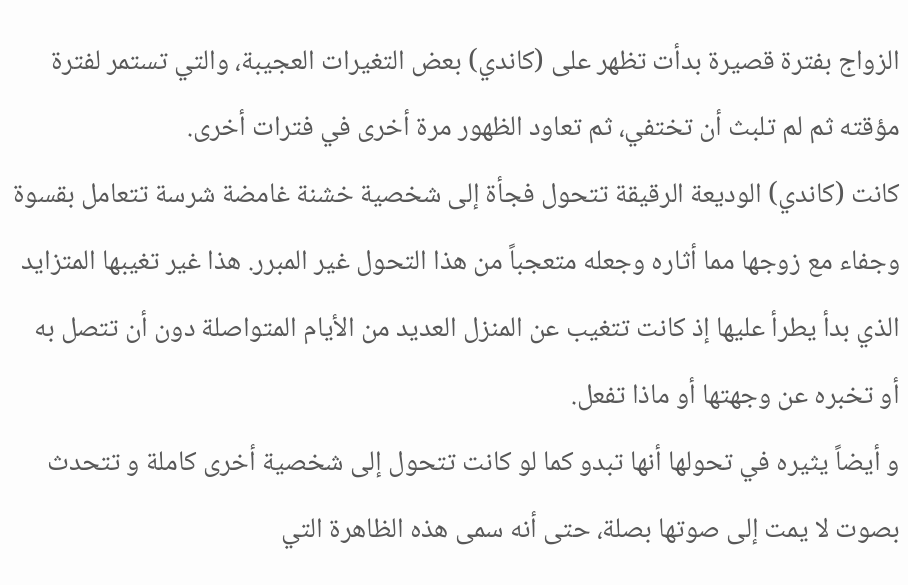الزواج بفترة قصيرة بدأت تظهر على (كاندي) بعض التغيرات العجيبة، والتي تستمر لفترة مؤقته ثم لم تلبث أن تختفي، ثم تعاود الظهور مرة أخرى في فترات أخرى.
كانت (كاندي) الوديعة الرقيقة تتحول فجأة إلى شخصية خشنة غامضة شرسة تتعامل بقسوة وجفاء مع زوجها مما أثاره وجعله متعجباً من هذا التحول غير المبرر. هذا غير تغيبها المتزايد الذي بدأ يطرأ عليها إذ كانت تتغيب عن المنزل العديد من الأيام المتواصلة دون أن تتصل به أو تخبره عن وجهتها أو ماذا تفعل.
و أيضاً يثيره في تحولها أنها تبدو كما لو كانت تتحول إلى شخصية أخرى كاملة و تتحدث بصوت لا يمت إلى صوتها بصلة، حتى أنه سمى هذه الظاهرة التي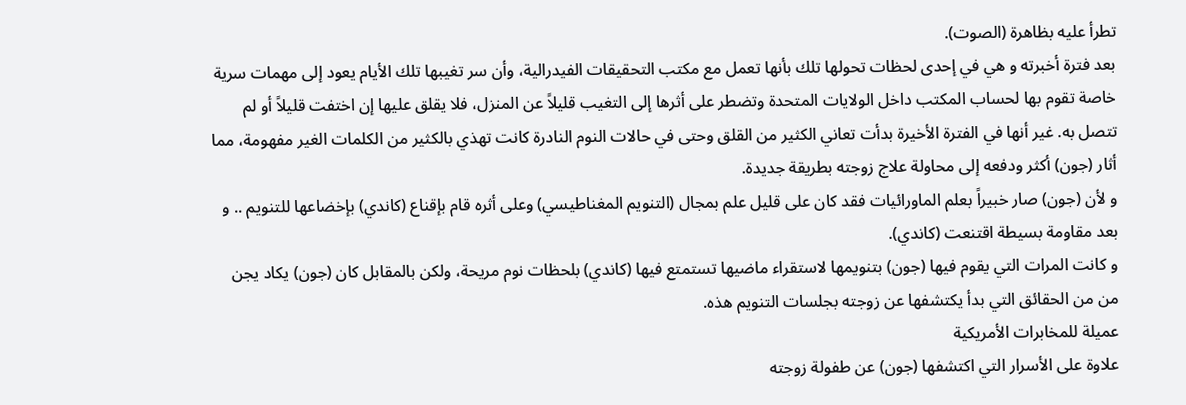تطرأ عليه بظاهرة (الصوت).
بعد فترة أخبرته و هي في إحدى لحظات تحولها تلك بأنها تعمل مع مكتب التحقيقات الفيدرالية، وأن سر تغيبها تلك الأيام يعود إلى مهمات سرية خاصة تقوم بها لحساب المكتب داخل الولايات المتحدة وتضطر على أثرها إلى التغيب قليلاً عن المنزل، فلا يقلق عليها إن اختفت قليلاً أو لم تتصل به. غير أنها في الفترة الأخيرة بدأت تعاني الكثير من القلق وحتى في حالات النوم النادرة كانت تهذي بالكثير من الكلمات الغير مفهومة، مما أثار (جون) أكثر ودفعه إلى محاولة علاج زوجته بطريقة جديدة.
و لأن (جون) صار خبيراً بعلم الماورائيات فقد كان على قليل علم بمجال (التنويم المغناطيسي) وعلى أثره قام بإقناع (كاندي) بإخضاعها للتنويم .. و بعد مقاومة بسيطة اقتنعت (كاندي).
و كانت المرات التي يقوم فيها (جون) بتنويمها لاستقراء ماضيها تستمتع فيها (كاندي) بلحظات نوم مريحة، ولكن بالمقابل كان (جون) يكاد يجن من من الحقائق التي بدأ يكتشفها عن زوجته بجلسات التنويم هذه.
عميلة للمخابرات الأمريكية
علاوة على الأسرار التي اكتشفها (جون) عن طفولة زوجته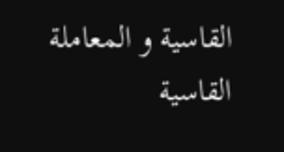القاسية و المعاملة القاسية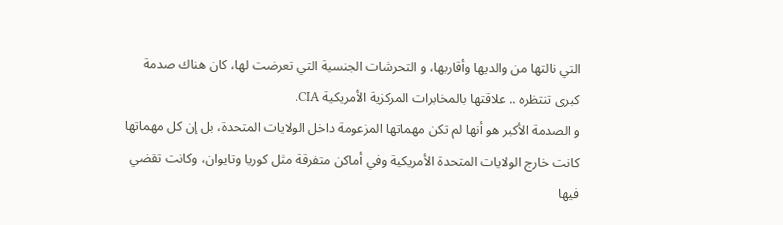التي نالتها من والديها وأقاربها، و التحرشات الجنسية التي تعرضت لها، كان هناك صدمة كبرى تنتظره .. علاقتها بالمخابرات المركزية الأمريكية CIA.
و الصدمة الأكبر هو أنها لم تكن مهماتها المزعومة داخل الولايات المتحدة، بل إن كل مهماتها كانت خارج الولايات المتحدة الأمريكية وفي أماكن متفرقة مثل كوريا وتايوان، وكانت تقضي فيها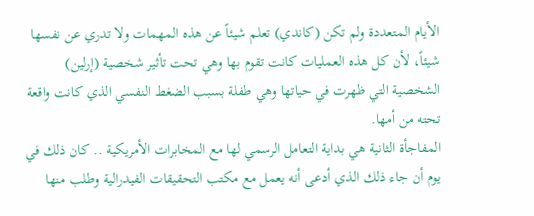الأيام المتعددة ولم تكن (كاندي) تعلم شيئاً عن هذه المهمات ولا تدري عن نفسها شيئاً، لأن كل هذه العمليات كانت تقوم بها وهي تحت تأثير شخصية (إرلين) الشخصية التي ظهرت في حياتها وهي طفلة بسبب الضغط النفسي الذي كانت واقعة تحته من أمها.
المفاجأة الثانية هي بداية التعامل الرسمي لها مع المخابرات الأمريكية .. كان ذلك في يوم أن جاء ذلك الذي أدعى أنه يعمل مع مكتب التحقيقات الفيدرالية وطلب منها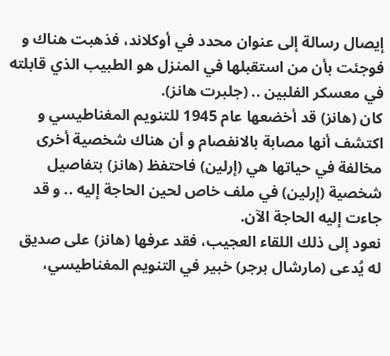إيصال رسالة إلى عنوان محدد في أوكلاند، فذهبت هناك و فوجئت بأن من استقبلها في المنزل هو الطبيب الذي قابلته في معسكر الفلبين .. (جلبرت هانز).
كان (هانز) قد أخضعها عام 1945 للتنويم المغناطيسي و اكتشف أنها مصابة بالانفصام و أن هناك شخصية أخرى مخالفة في حياتها هي (إرلين) فاحتفظ (هانز) بتفاصيل شخصية (إرلين) في ملف خاص لحين الحاجة إليه .. و قد جاءت إليه الحاجة الآن.
نعود إلى ذلك اللقاء العجيب، فقد عرفها (هانز) على صديق له يُدعى (مارشال برجر) خبير في التنويم المغناطيسي،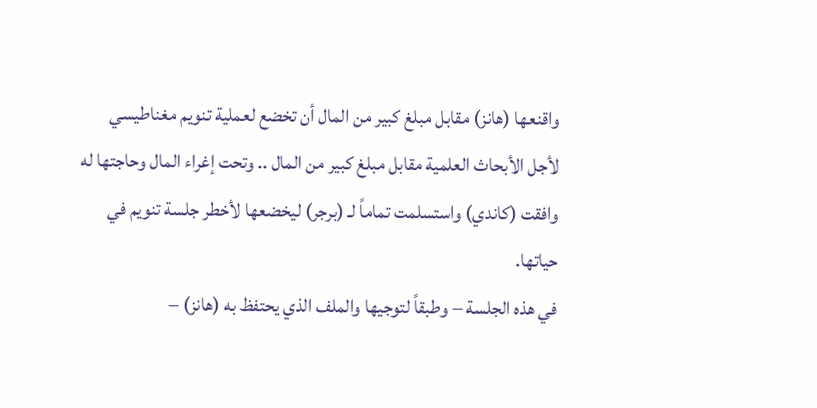واقنعها (هانز) مقابل مبلغ كبير من المال أن تخضع لعملية تنويم مغناطيسي لأجل الأبحاث العلمية مقابل مبلغ كبير من المال .. وتحت إغراء المال وحاجتها له وافقت (كاندي) واستسلمت تماماً لـ (برجر) ليخضعها لأخطر جلسة تنويم في حياتها.
في هذه الجلسة – وطبقاً لتوجيها والملف الذي يحتفظ به (هانز) –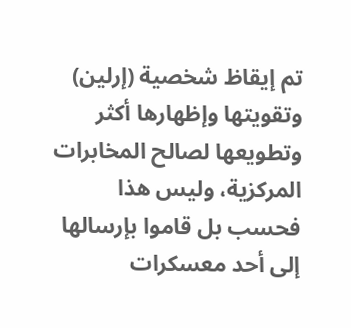تم إيقاظ شخصية (إرلين) وتقويتها وإظهارها أكثر وتطويعها لصالح المخابرات المركزية، وليس هذا فحسب بل قاموا بإرسالها إلى أحد معسكرات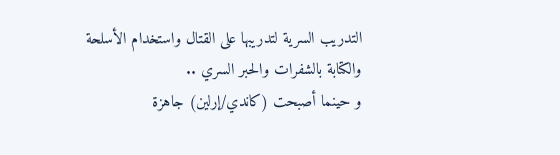التدريب السرية لتدريبها على القتال واستخدام الأسلحة والكتابة بالشفرات والحبر السري ..
و حينما أصبحت (كاندي/إرلين) جاهزة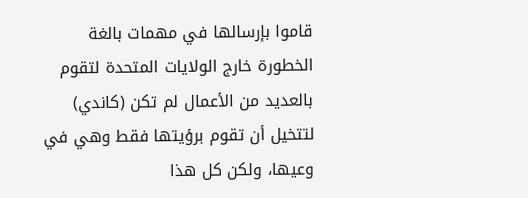قاموا بإرسالها في مهمات بالغة الخطورة خارج الولايات المتحدة لتقوم بالعديد من الأعمال لم تكن (كاندي) لتتخيل أن تقوم برؤيتها فقط وهي في وعيها، ولكن كل هذا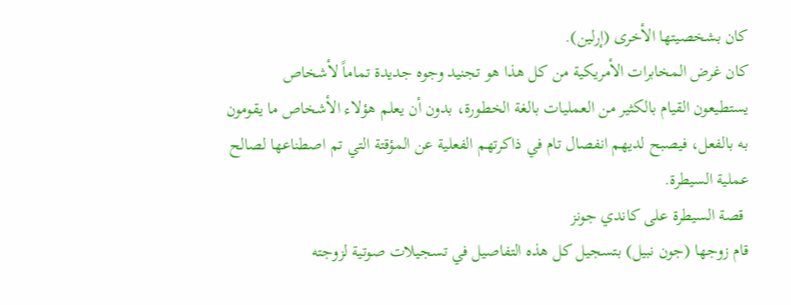كان بشخصيتها الأخرى (إرلين).
كان غرض المخابرات الأمريكية من كل هذا هو تجنيد وجوه جديدة تماماً لأشخاص يستطيعون القيام بالكثير من العمليات بالغة الخطورة، بدون أن يعلم هؤلاء الأشخاص ما يقومون به بالفعل، فيصبح لديهم انفصال تام في ذاكرتهم الفعلية عن المؤقتة التي تم اصطناعها لصالح عملية السيطرة.
 قصة السيطرة على كاندي جونز
قام زوجها (جون نبيل) بتسجيل كل هذه التفاصيل في تسجيلات صوتية لزوجته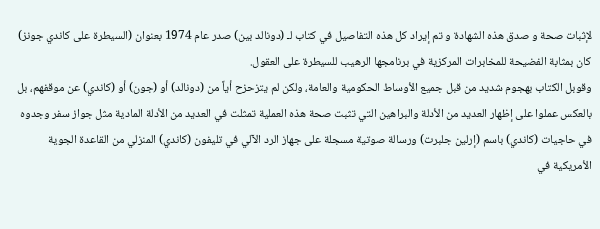لإثبات صحة و صدق هذه الشهادة و تم إيراد كل هذه التفاصيل في كتاب لـ (دونالد بين) صدر عام 1974 بعنوان (السيطرة على كاندي جونز) كان بمثابة الفضيحة للمخابرات المركزية في برنامجها الرهيب للسيطرة على العقول.
وقوبل الكتاب بهجوم شديد من قبل جميع الأوساط الحكومية والعامة، ولكن لم يتزحزح أياً من (دونالد) أو (جون) أو (كاندي) عن موقفهم، بل بالعكس عملوا على إظهار العديد من الأدلة والبراهين التي تثبت صحة هذه العملية تمثلت في العديد من الأدلة المادية مثل جواز سفر وجدوه في حاجيات (كاندي) باسم (إرلين جلبرت) ورسالة صوتية مسجلة على جهاز الرد الآلي في تليفون (كاندي) المنزلي من القاعدة الجوية الأمريكية في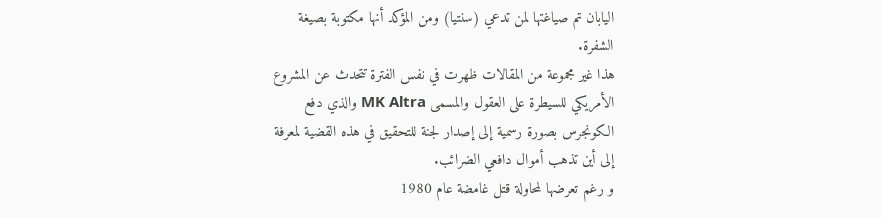اليابان تم صياغتها لمن تدعي (سنتيا) ومن المؤكد أنها مكتوبة بصيغة الشفرة.
هذا غير مجموعة من المقالات ظهرت في نفس الفترة تتحدث عن المشروع الأمريكي للسيطرة على العقول والمسمى MK Altra والذي دفع الكونجرس بصورة رسمية إلى إصدار لجنة للتحقيق في هذه القضية لمعرفة إلى أين تذهب أموال دافعي الضرائب.
و رغم تعرضها لمحاولة قتل غامضة عام 1980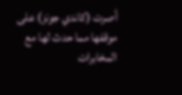أصرت (كاندي جونز) على موقفها مما حدث لها مع المخابرات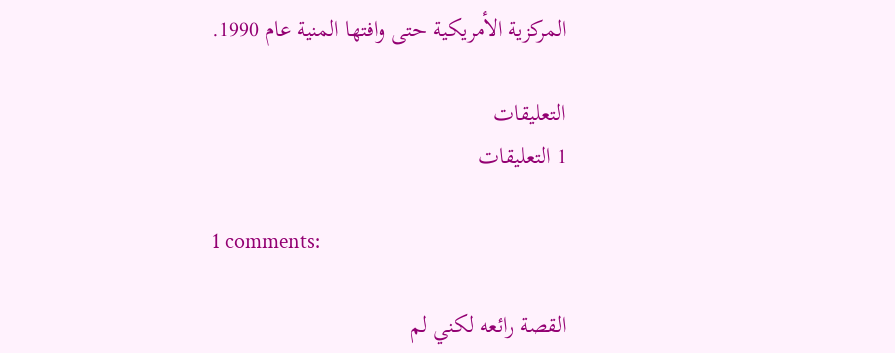المركزية الأمريكية حتى وافتها المنية عام 1990.

التعليقات
1 التعليقات

1 comments:

القصة رائعه لكني لم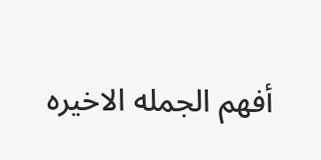أفهم الجمله الاخيره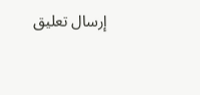إرسال تعليق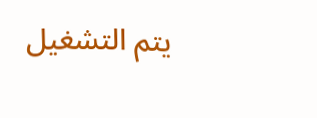يتم التشغيل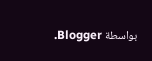بواسطة Blogger.